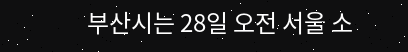부산시는 28일 오전 서울 소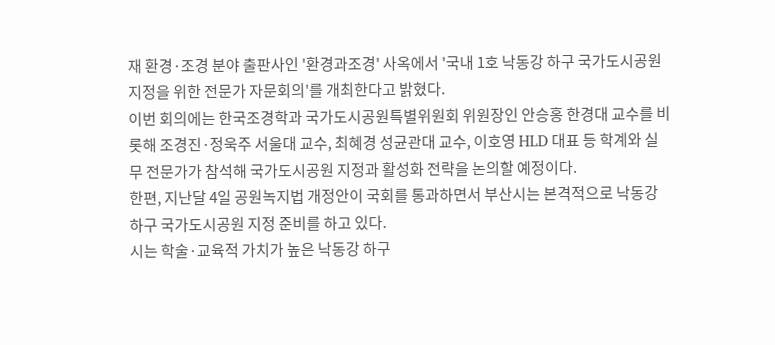재 환경·조경 분야 출판사인 '환경과조경' 사옥에서 '국내 1호 낙동강 하구 국가도시공원 지정을 위한 전문가 자문회의'를 개최한다고 밝혔다.
이번 회의에는 한국조경학과 국가도시공원특별위원회 위원장인 안승홍 한경대 교수를 비롯해 조경진·정욱주 서울대 교수, 최혜경 성균관대 교수, 이호영 HLD 대표 등 학계와 실무 전문가가 참석해 국가도시공원 지정과 활성화 전략을 논의할 예정이다.
한편, 지난달 4일 공원녹지법 개정안이 국회를 통과하면서 부산시는 본격적으로 낙동강 하구 국가도시공원 지정 준비를 하고 있다.
시는 학술·교육적 가치가 높은 낙동강 하구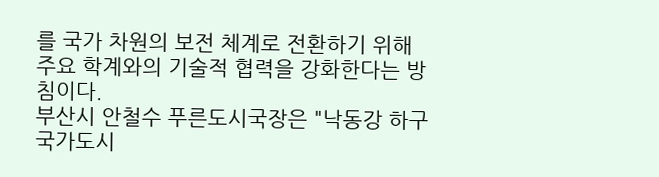를 국가 차원의 보전 체계로 전환하기 위해 주요 학계와의 기술적 협력을 강화한다는 방침이다.
부산시 안철수 푸른도시국장은 "낙동강 하구 국가도시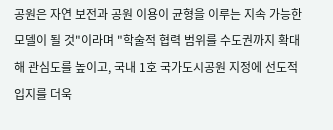공원은 자연 보전과 공원 이용이 균형을 이루는 지속 가능한 모델이 될 것"이라며 "학술적 협력 범위를 수도권까지 확대해 관심도를 높이고, 국내 1호 국가도시공원 지정에 선도적 입지를 더욱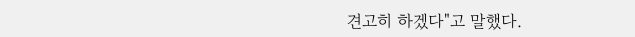견고히 하겠다"고 말했다.